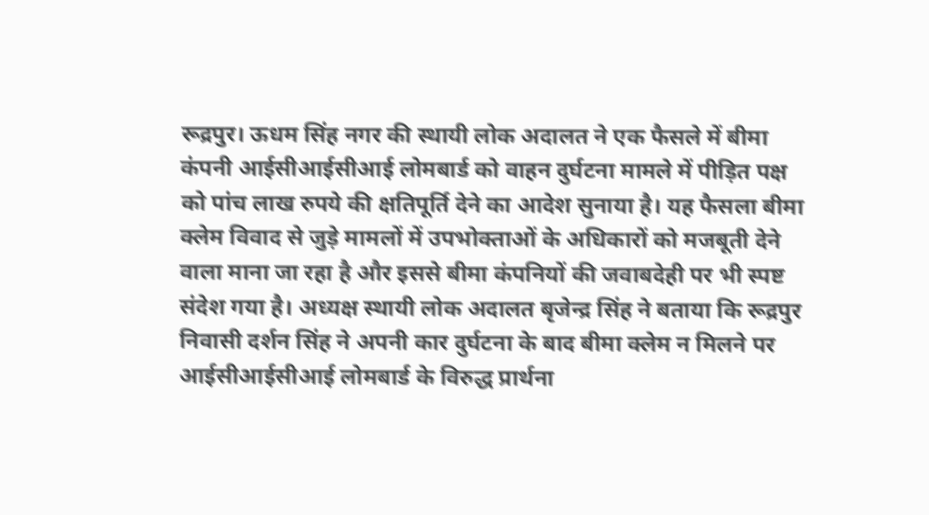रूद्रपुर। ऊधम सिंह नगर की स्थायी लोक अदालत ने एक फैसले में बीमा कंपनी आईसीआईसीआई लोमबार्ड को वाहन दुर्घटना मामले में पीड़ित पक्ष को पांच लाख रुपये की क्षतिपूर्ति देने का आदेश सुनाया है। यह फैसला बीमा क्लेम विवाद से जुड़े मामलों में उपभोक्ताओं के अधिकारों को मजबूती देने वाला माना जा रहा है और इससे बीमा कंपनियों की जवाबदेही पर भी स्पष्ट संदेश गया है। अध्यक्ष स्थायी लोक अदालत बृजेन्द्र सिंह ने बताया कि रूद्रपुर निवासी दर्शन सिंह ने अपनी कार दुर्घटना के बाद बीमा क्लेम न मिलने पर आईसीआईसीआई लोमबार्ड के विरुद्ध प्रार्थना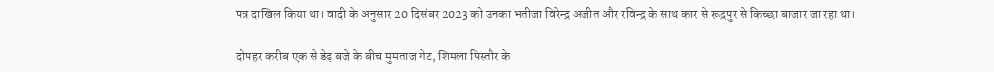पत्र दाखिल किया था। वादी के अनुसार 20 दिसंबर 2023 को उनका भतीजा विरेन्द्र अजीत और रविन्द्र के साथ कार से रूद्रपुर से किच्छा बाजार जा रहा था।

दोपहर करीब एक से डेढ़ बजे के बीच मुमताज गेट, शिमला पिस्तौर के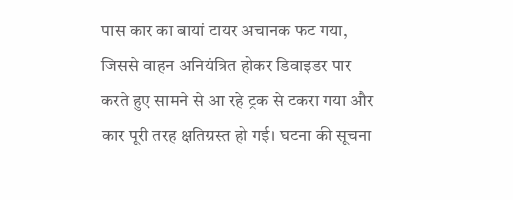पास कार का बायां टायर अचानक फट गया, जिससे वाहन अनियंत्रित होकर डिवाइडर पार करते हुए सामने से आ रहे ट्रक से टकरा गया और कार पूरी तरह क्षतिग्रस्त हो गई। घटना की सूचना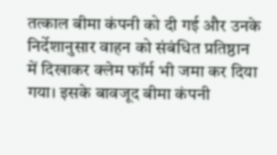तत्काल बीमा कंपनी को दी गई और उनके निर्देशानुसार वाहन को संबंधित प्रतिष्ठान में दिखाकर क्लेम फॉर्म भी जमा कर दिया गया। इसके बावजूद बीमा कंपनी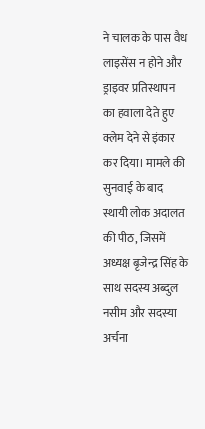ने चालक के पास वैध लाइसेंस न होने और ड्राइवर प्रतिस्थापन का हवाला देते हुए क्लेम देने से इंकार कर दिया। मामले की सुनवाई के बाद स्थायी लोक अदालत की पीठ, जिसमें अध्यक्ष बृजेन्द्र सिंह के साथ सदस्य अब्दुल नसीम और सदस्या अर्चना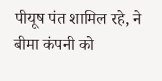पीयूष पंत शामिल रहे, ने बीमा कंपनी को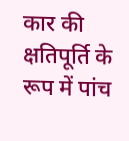कार की क्षतिपूर्ति के रूप में पांच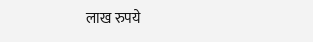लाख रुपये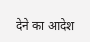देने का आदेश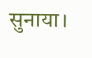सुनाया।